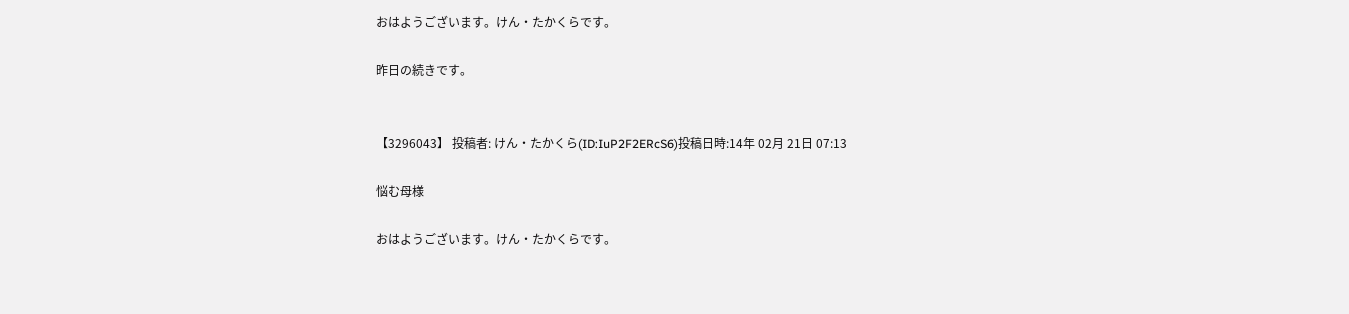おはようございます。けん・たかくらです。

昨日の続きです。


【3296043】 投稿者: けん・たかくら(ID:IuP2F2ERcS6)投稿日時:14年 02月 21日 07:13

悩む母様

おはようございます。けん・たかくらです。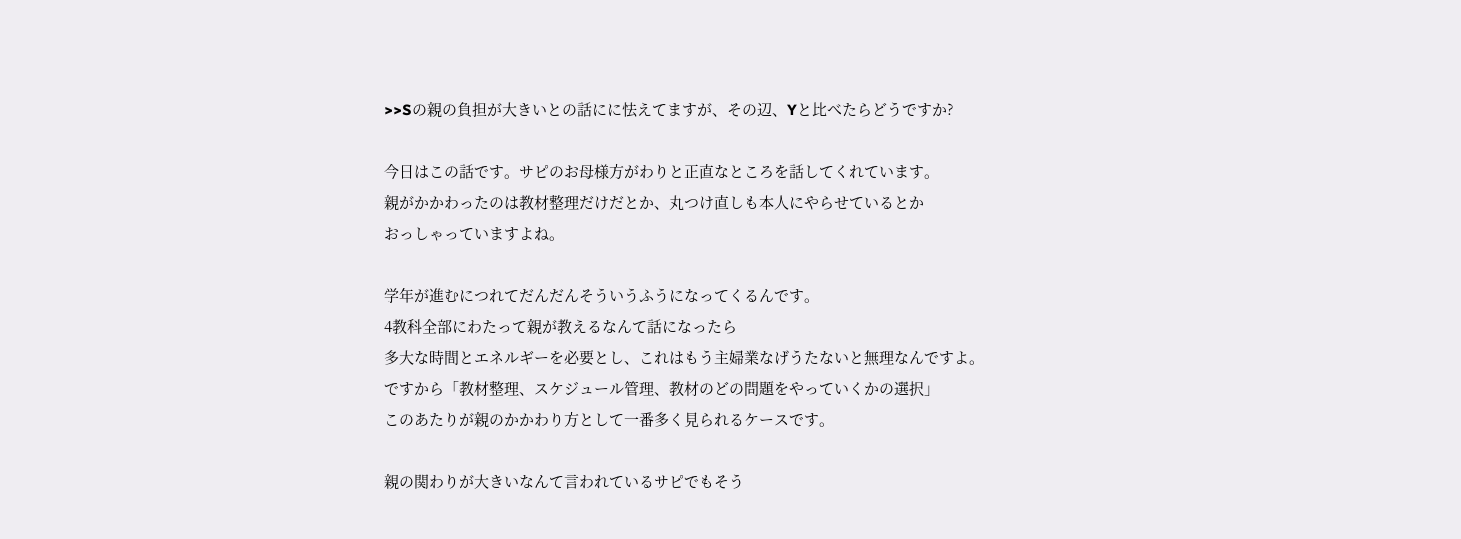>>Sの親の負担が大きいとの話にに怯えてますが、その辺、Yと比べたらどうですか?

今日はこの話です。サピのお母様方がわりと正直なところを話してくれています。
親がかかわったのは教材整理だけだとか、丸つけ直しも本人にやらせているとか
おっしゃっていますよね。

学年が進むにつれてだんだんそういうふうになってくるんです。
4教科全部にわたって親が教えるなんて話になったら
多大な時間とエネルギーを必要とし、これはもう主婦業なげうたないと無理なんですよ。
ですから「教材整理、スケジュール管理、教材のどの問題をやっていくかの選択」
このあたりが親のかかわり方として一番多く見られるケースです。

親の関わりが大きいなんて言われているサピでもそう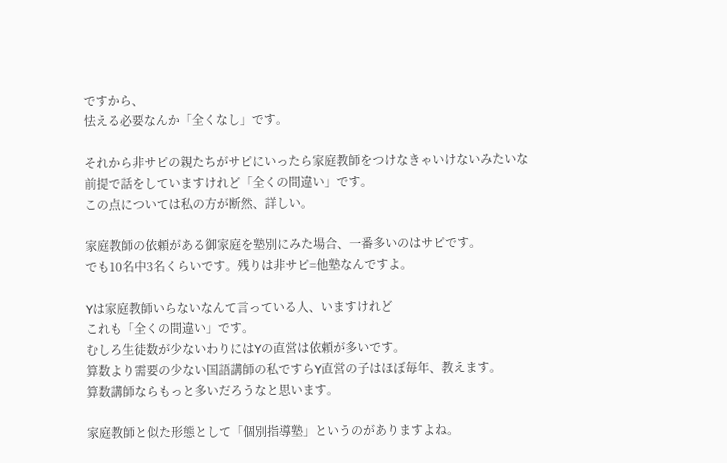ですから、
怯える必要なんか「全くなし」です。

それから非サピの親たちがサピにいったら家庭教師をつけなきゃいけないみたいな
前提で話をしていますけれど「全くの間違い」です。
この点については私の方が断然、詳しい。

家庭教師の依頼がある御家庭を塾別にみた場合、一番多いのはサピです。
でも10名中3名くらいです。残りは非サピ=他塾なんですよ。

Yは家庭教師いらないなんて言っている人、いますけれど
これも「全くの間違い」です。
むしろ生徒数が少ないわりにはYの直営は依頼が多いです。
算数より需要の少ない国語講師の私ですらY直営の子はほぼ毎年、教えます。
算数講師ならもっと多いだろうなと思います。

家庭教師と似た形態として「個別指導塾」というのがありますよね。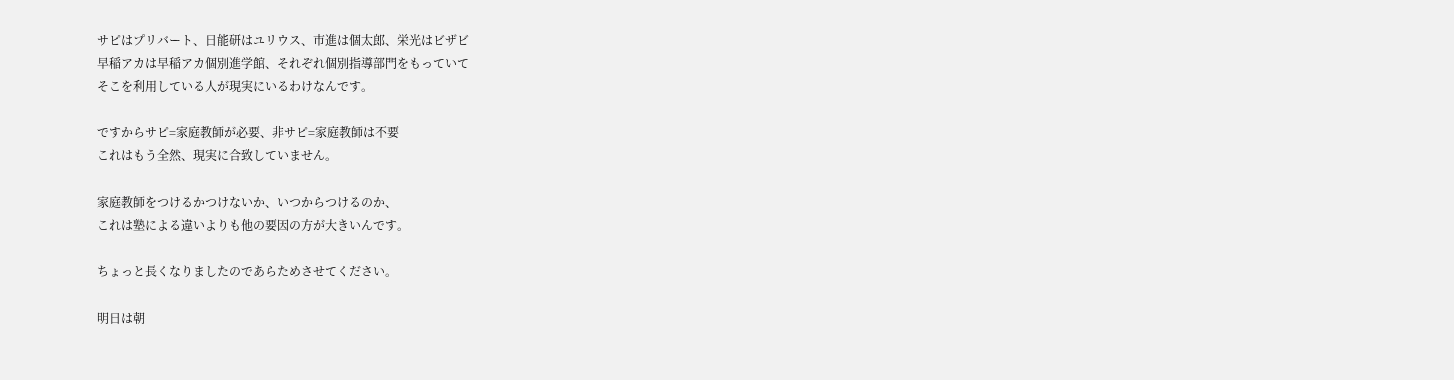サピはプリバート、日能研はユリウス、市進は個太郎、栄光はビザビ
早稲アカは早稲アカ個別進学館、それぞれ個別指導部門をもっていて
そこを利用している人が現実にいるわけなんです。

ですからサピ=家庭教師が必要、非サピ=家庭教師は不要
これはもう全然、現実に合致していません。

家庭教師をつけるかつけないか、いつからつけるのか、
これは塾による違いよりも他の要因の方が大きいんです。

ちょっと長くなりましたのであらためさせてください。

明日は朝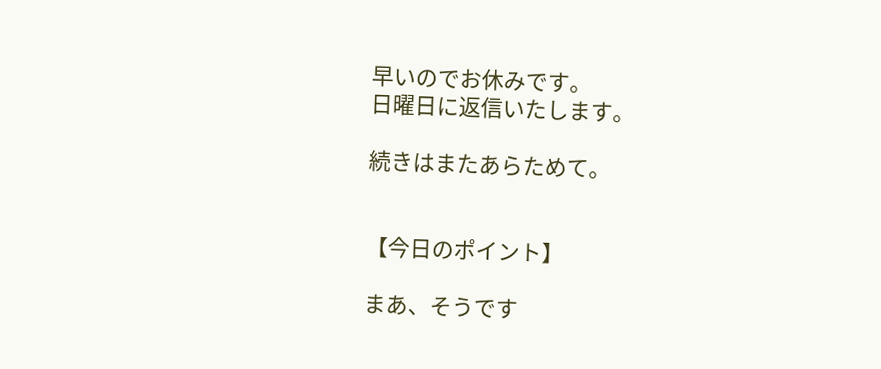早いのでお休みです。
日曜日に返信いたします。

続きはまたあらためて。


【今日のポイント】

まあ、そうです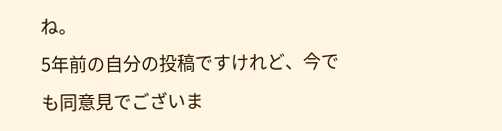ね。
5年前の自分の投稿ですけれど、今でも同意見でございま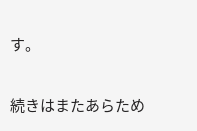す。

続きはまたあらため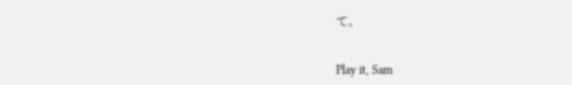て。


Play it, Sam